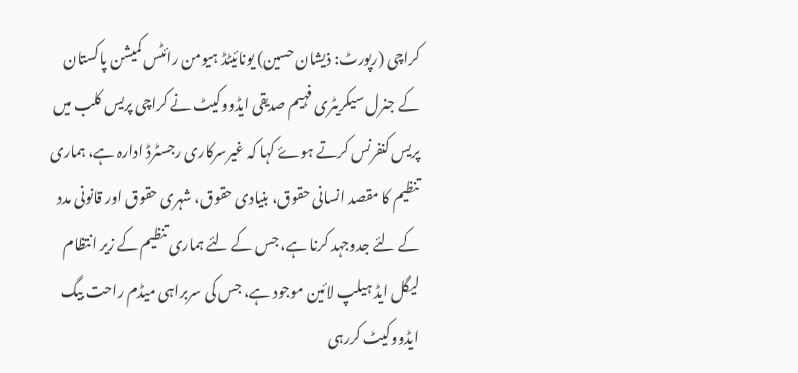کراچی (رپورٹ: ذیشان حسین) یونائیٹڈ ہیومن رائٹس کمیشن پاکستان کے جنرل سیکریٹری فہیم صدیقی ایڈووکیٹ نے کراچی پریس کلب میں پریس کنفرنس کرتے ہوۓ کہا کہ غیرسرکاری رجسٹرڈ ادارہ ہے، ہماری تنظیم کا مقصد انسانی حقوق، بنیادی حقوق، شہری حقوق اور قانونی مدد کے لئے جدوجہد کرنا ہے، جس کے لئے ہماری تنظیم کے زیر انتظام لیگل ایڈ ہیلپ لائین موجود ہے، جس کی سربراہی میڈم راحت بیگ ایڈووکیٹ کررہی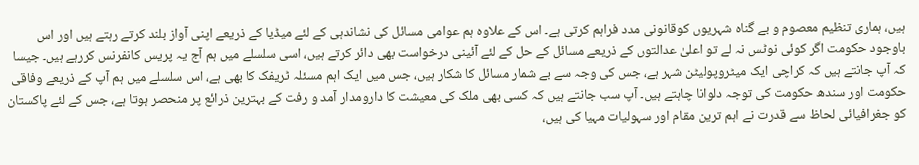ہیں، ہماری تنظیم معصوم و بے گناہ شہریوں کوقانونی مدد فراہم کرتی ہے۔ اس کے علاوہ ہم عوامی مسائل کی نشاندہی کے لئے میڈیا کے ذریعے اپنی آواز بلند کرتے رہتے ہیں اور اس باوجود حکومت اگر کوئی نوٹس نہ لے تو اعلیٰ عدالتوں کے ذریعے مسائل کے حل کے لئے آئینی درخواست بھی دائر کرتے ہیں، اسی سلسلے میں ہم آج یہ پریس کانفرنس کررہے ہیں۔ جیسا کہ آپ جانتے ہیں کہ کراچی ایک میٹروپولیٹن شہر ہے، جس کی وجہ سے بے شمار مسائل کا شکار ہیں، جس میں ایک اہم مسئلہ ٹریفک کا بھی ہے، اس سلسلے میں ہم آپ کے ذریعے وفاقی حکومت اور سندھ حکومت کی توجہ دلوانا چاہتے ہیں۔ آپ سب جانتے ہیں کہ کسی بھی ملک کی معیشت کا دارومدار آمد و رفت کے بہترین ذرائع پر منحصر ہوتا ہے، جس کے لئے پاکستان کو جغرافیائی لحاظ سے قدرت نے اہم ترین مقام اور سہولیات مہیا کی ہیں،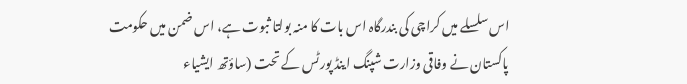اس سلسلے میں کراچی کی بندرگاہ اس بات کا منہ بولتا ثبوت ہے، اس ضمن میں حکومت پاکستان نے وفاقی وزارت شپنگ اینڈ پورٹس کے تحت (ساؤتھ ایشیاء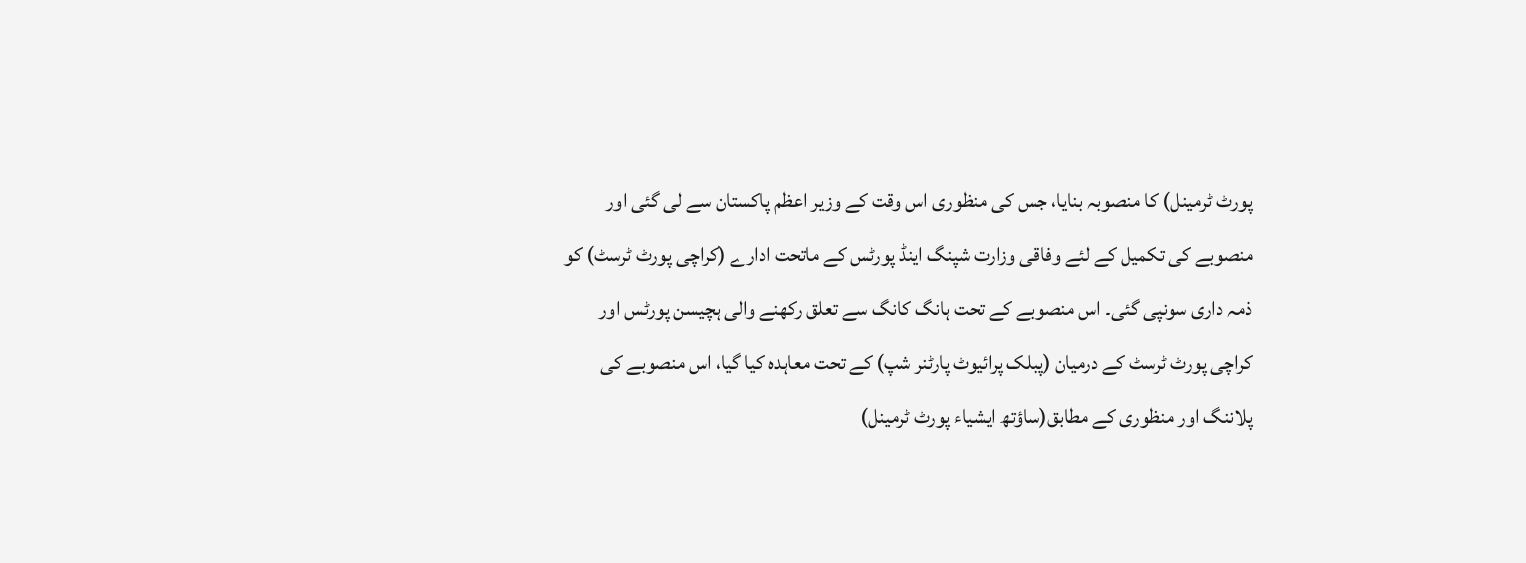پورٹ ٹرمینل) کا منصوبہ بنایا، جس کی منظوری اس وقت کے وزیر اعظم پاکستان سے لی گئی اور منصوبے کی تکمیل کے لئے وفاقی وزارت شپنگ اینڈ پورٹس کے ماتحت ادارے (کراچی پورٹ ٹرسٹ) کو ذمہ داری سونپی گئی۔ اس منصوبے کے تحت ہانگ کانگ سے تعلق رکھنے والی ہچیسن پورٹس اور کراچی پورٹ ٹرسٹ کے درمیان (پبلک پرائیوٹ پارٹنر شپ) کے تحت معاہدہ کیا گیا، اس منصوبے کی پلاننگ اور منظوری کے مطابق(ساؤتھ ایشیاء پورٹ ٹرمینل)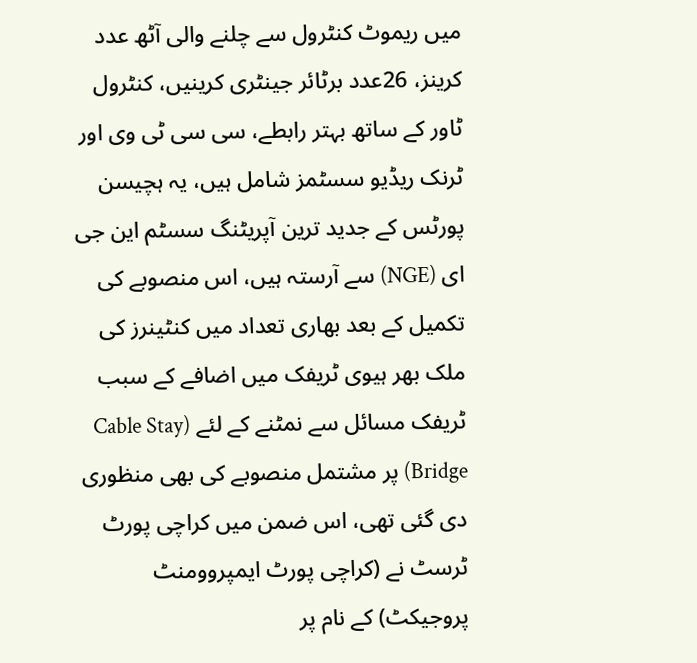میں ریموٹ کنٹرول سے چلنے والی آٹھ عدد کرینز، 26عدد برٹائر جینٹری کرینیں، کنٹرول ٹاور کے ساتھ بہتر رابطے، سی سی ٹی وی اور ٹرنک ریڈیو سسٹمز شامل ہیں، یہ ہچیسن پورٹس کے جدید ترین آپریٹنگ سسٹم این جی ای (NGE) سے آرستہ ہیں، اس منصوبے کی تکمیل کے بعد بھاری تعداد میں کنٹینرز کی ملک بھر ہیوی ٹریفک میں اضافے کے سبب ٹریفک مسائل سے نمٹنے کے لئے (Cable Stay Bridge) پر مشتمل منصوبے کی بھی منظوری دی گئی تھی، اس ضمن میں کراچی پورٹ ٹرسٹ نے (کراچی پورٹ ایمپروومنٹ پروجیکٹ) کے نام پر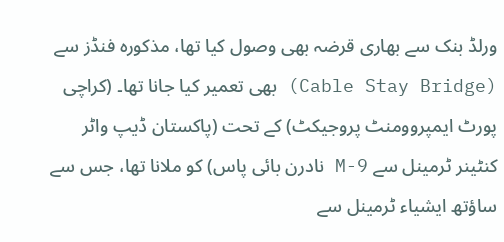ورلڈ بنک سے بھاری قرضہ بھی وصول کیا تھا، مذکورہ فنڈز سے (Cable Stay Bridge) بھی تعمیر کیا جانا تھا۔ (کراچی پورٹ ایمپروومنٹ پروجیکٹ) کے تحت (پاکستان ڈیپ واٹر کنٹینر ٹرمینل سے M-9 نادرن بائی پاس) کو ملانا تھا، جس سے ساؤتھ ایشیاء ٹرمینل سے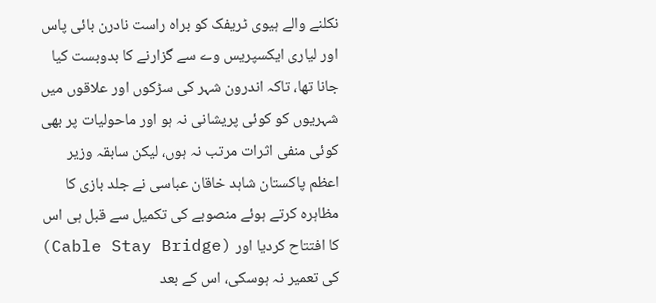نکلنے والے ہیوی ٹریفک کو براہ راست نادرن بائی پاس اور لیاری ایکسپریس وے سے گزارنے کا بدوبست کیا جانا تھا، تاکہ اندرون شہر کی سڑکوں اور علاقوں میں شہریوں کو کوئی پریشانی نہ ہو اور ماحولیات پر بھی کوئی منفی اثرات مرتب نہ ہوں، لیکن سابقہ وزیر اعظم پاکستان شاہد خاقان عباسی نے جلد بازی کا مظاہرہ کرتے ہوئے منصوبے کی تکمیل سے قبل ہی اس کا افتتاح کردیا اور (Cable Stay Bridge) کی تعمیر نہ ہوسکی، اس کے بعد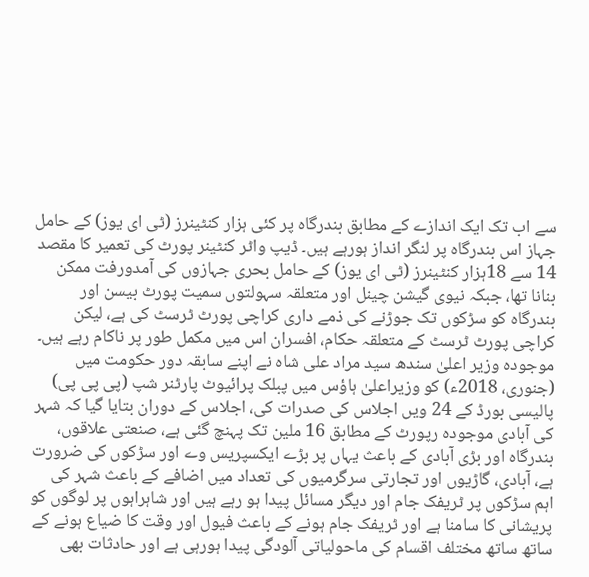سے اب تک ایک اندازے کے مطابق بندرگاہ پر کئی ہزار کنٹینرز (ٹی ای یوز) کے حامل جہاز اس بندرگاہ پر لنگر انداز ہورہے ہیں۔ ڈیپ واٹر کنٹینر پورٹ کی تعمیر کا مقصد 14 سے 18ہزار کنٹینرز (ٹی ای یوز) کے حامل بحری جہازوں کی آمدورفت ممکن بنانا تھا، جبکہ نیوی گیشن چینل اور متعلقہ سہولتوں سمیت پورٹ بیسن اور بندرگاہ کو سڑکوں تک جوڑنے کی ذمے داری کراچی پورٹ ٹرسٹ کی ہے، لیکن کراچی پورٹ ٹرسٹ کے متعلقہ حکام، افسران اس میں مکمل طور پر ناکام رہے ہیں۔ موجودہ وزیر اعلیٰ سندھ سید مراد علی شاہ نے اپنے سابقہ دور حکومت میں (جنوری، 2018ء) کو وزیراعلیٰ ہاؤس میں پبلک پرائیوٹ پارٹنر شپ (پی پی پی) پالیسی بورڈ کے 24 ویں اجلاس کی صدرات کی، اجلاس کے دوران بتایا گیا کہ شہر کی آبادی موجودہ رپورٹ کے مطابق 16 ملین تک پہنچ گئی ہے، صنعتی علاقوں، بندرگاہ اور بڑی آبادی کے باعث یہاں پر بڑے ایکسپریس وے اور سڑکوں کی ضرورت ہے، آبادی، گاڑیوں اور تجارتی سرگرمیوں کی تعداد میں اضافے کے باعث شہر کی اہم سڑکوں پر ٹریفک جام اور دیگر مسائل پیدا ہو رہے ہیں اور شاہراہوں پر لوگوں کو پریشانی کا سامنا ہے اور ٹریفک جام ہونے کے باعث فیول اور وقت کا ضیاع ہونے کے ساتھ ساتھ مختلف اقسام کی ماحولیاتی آلودگی پیدا ہورہی ہے اور حادثات بھی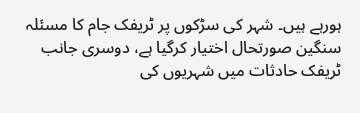ہورہے ہیں۔ شہر کی سڑکوں پر ٹریفک جام کا مسئلہ سنگین صورتحال اختیار کرگیا ہے، دوسری جانب ٹریفک حادثات میں شہریوں کی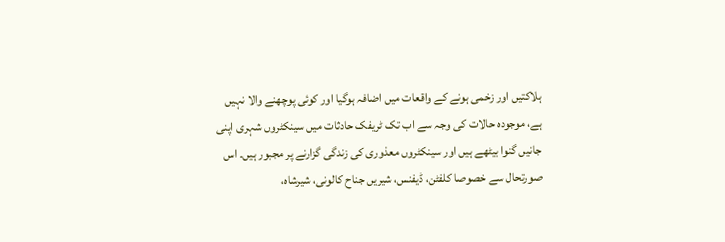ہلاکتیں اور زخمی ہونے کے واقعات میں اضافہ ہوگیا اور کوئی پوچھنے والا نہیں ہے، موجودہ حالات کی وجہ سے اب تک ٹریفک حادثات میں سینکٹروں شہری اپنی جانیں گنوا بیٹھے ہیں اور سینکٹروں معذوری کی زندگی گزارنے پر مجبور ہیں۔ اس صورتحال سے خصوصا کلفٹن، ڈیفنس، شیریں جناح کالونی، شیرشاہ،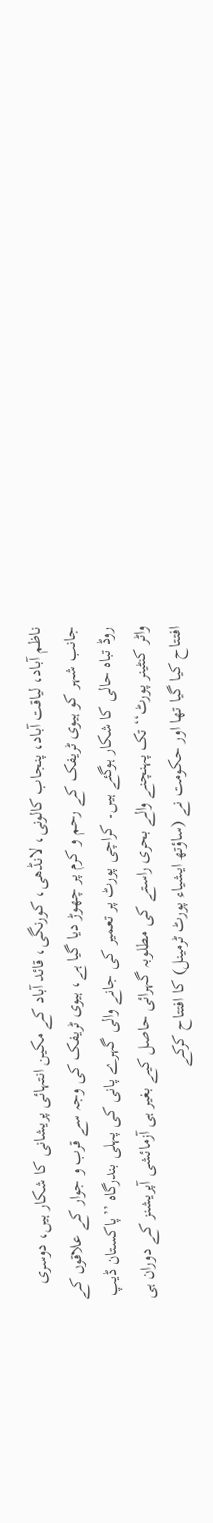ناظم آباد، لیاقت آباد، پنجاب کالونی، لانڈھی، کورنگی، قائد آباد کے مکین انتہائی پریشانی کا شکار ہیں، دوسری جانب شہر کو ہیوی ٹریفک کے رحم و کرم پر چھوڑ دیا گیا ہے، ہیوی ٹریفک کی وجہ سے قرب و جوار کے علاقوں کے روڈ تباہ حالی کا شکار ہوگئے ہیں۔ کراچی پورٹ پر تعمیر کی جانے والی گہرے پانی کی پہلی بندرگاہ ’’پاکستان ڈیپ واٹر کنٹینر پورٹ‘‘ تک پہنچنے والے بحری راستے کی مطلوبہ گہرائی حاصل کیے بغیر ہی آزمائشی آپریشنز کے دوران ہی افتتاح کیا گیا تھا اور حکومت نے (ساؤتھ ایشیاء پورٹ ٹرمینل) کا افتتاح کرکے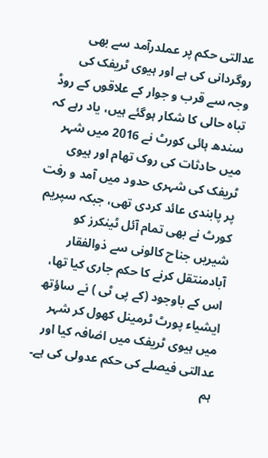عدالتی حکم پر عملدرآمد سے بھی روگردانی کی ہے اور ہیوی ٹریفک کی وجہ سے قرب و جوار کے علاقوں کے روڈ تباہ حالی کا شکار ہوگئے ہیں، یاد رہے کہ سندھ ہائی کورٹ نے 2016 میں شہر میں حادثات کی روک تھام اور ہیوی ٹریفک کی شہری حدود میں آمد و رفت پر پابندی عائد کردی تھی، جبکہ سپریم کورٹ نے بھی تمام آئل ٹینکرز کو شیریں جناح کالونی سے ذوالفقار آبادمنتقل کرنے کا حکم جاری کیا تھا، اس کے باوجود (کے پی ٹی ) نے ساؤتھ ایشیاء پورٹ ٹرمینل کھول کر شہر میں ہیوی ٹریفک میں اضافہ کیا اور عدالتی فیصلے کی حکم عدولی کی ہے۔ ہم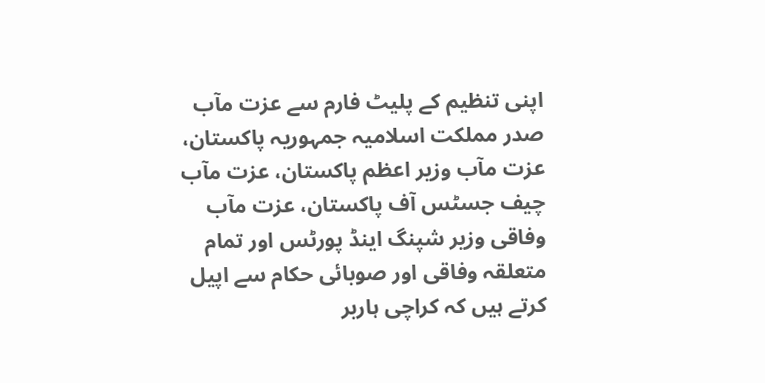اپنی تنظیم کے پلیٹ فارم سے عزت مآب صدر مملکت اسلامیہ جمہوریہ پاکستان، عزت مآب وزیر اعظم پاکستان، عزت مآب چیف جسٹس آف پاکستان، عزت مآب وفاقی وزیر شپنگ اینڈ پورٹس اور تمام متعلقہ وفاقی اور صوبائی حکام سے اپیل کرتے ہیں کہ کراچی ہاربر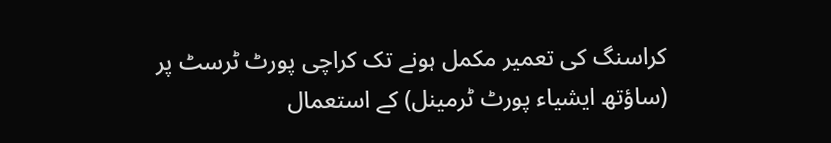کراسنگ کی تعمیر مکمل ہونے تک کراچی پورٹ ٹرسٹ پر (ساؤتھ ایشیاء پورٹ ٹرمینل) کے استعمال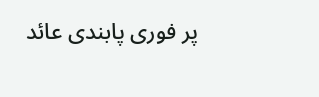پر فوری پابندی عائد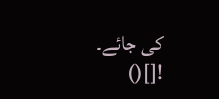کی جائے۔
![]()